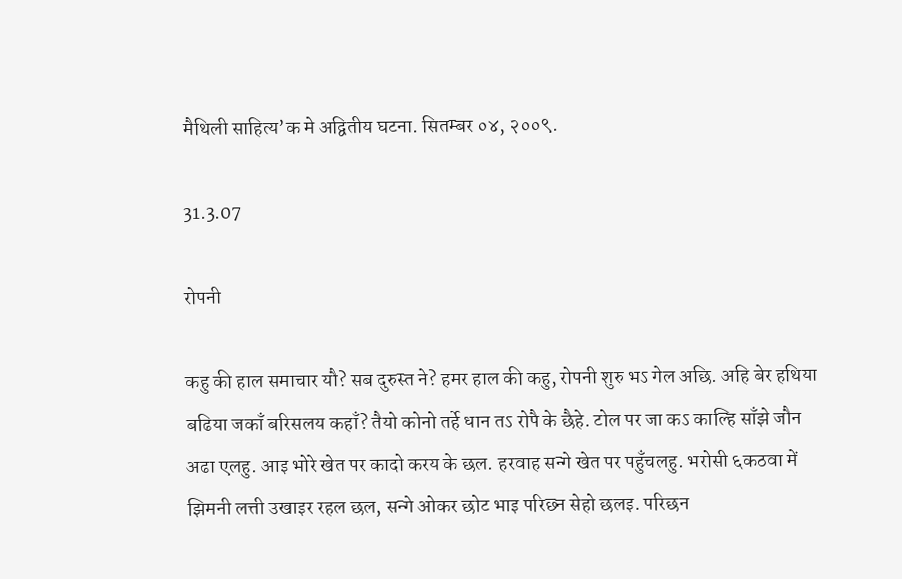मैथिली साहित्य’क मे अद्वितीय घटना. सितम्बर ०४, २००९.

31.3.07

रोपनी

कहु की हाल समाचार यौ? सब दुरुस्त ने? हमर हाल की कहु, रोपनी शुरु भऽ गेल अछि. अहि बेर हथिया बढिया जकाँ बरिसलय कहाँ? तैयो कोनो तर्हे धान तऽ रोपै के छैहे. टोल पर जा कऽ काल्हि साँझे जौन अढा एलहु. आइ भोरे खेत पर कादो करय के छल. हरवाह सन्गे खेत पर पहुँचलहु. भरोसी ६कठवा में झिमनी लत्ती उखाइर रहल छल, सन्गे ओकर छोट भाइ परिछ्न सेहो छलइ. परिछन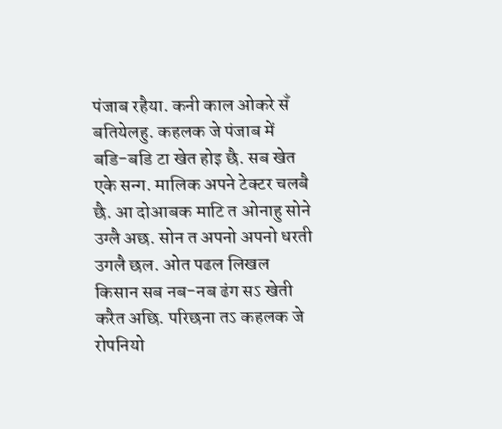पंजाब रहैया. कनी काल ओकरे सँ बतियेलहु. कहलक जे पंजाब में बडि-बडि टा खेत होइ छै. सब खेत एके सन्ग. मालिक अपने टेक्टर चलबै छै. आ दोआबक माटि त ओनाहु सोने उग्लै अछ. सोन त अपनो अपनो धरती उगलै छल. ओत पढल लिखल किसान सब नब-नब ढंग सऽ खेती करैत अछि. परिछना तऽ कहलक जे रोपनियो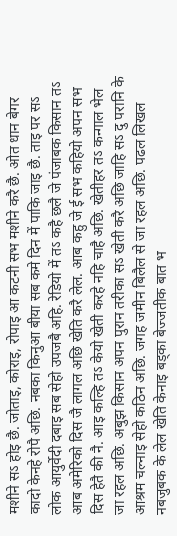मशीने सऽ होइ छै. जोताइ, कोराइ, रोपाइ आ कटनी सभ मशीने करै छै. ओत धान बेगर कादो केनहे रोपै अछि. नबका किनुआ बीया सब कमे दिन में पाकि जाइ छै. ताइ पर सऽ लोक आयुर्वेदी दबाइ सब सेहो उपजबै अहि. रेडियो में तऽ कहै छलै जे पंजाबक किसान तऽ आब अमेरिको दिस जै लागल अछि खेति करै लेल. आब कहु जे ई सभ कहियो अपन सभ दिस हेतै की नै. आइ कल्हि तऽ केयो खेती करहे नहि चाहै अछि. खेतीहर तऽ कन्गाल भेल जा रहल अछि. अबुझ किसान अपन पुरान तरीका सऽ खेती करै अछि जाहि सऽ दु परानि के आश्रम चल्नाइ सेहो कठिन अछि. जगह जमीन बिलैल से जा रहल अछि. पढल लिखल नबजुबक के लेल खेति केनाइ बड्का बेज्जतीक बात भ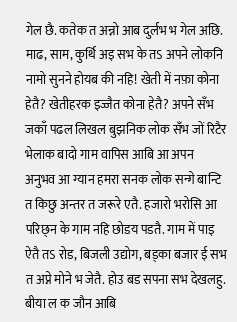गेल छै. कतेक त अन्नो आब दुर्लभ भ गेल अछि. माढ, साम, कुर्थि अइ सभ के तऽ अपने लोकनि नामो सुनने होयब की नहि! खेती में नफ़ा कोना हेतै? खेतीहरक इज्जैत कोना हेतै? अपने सँभ जकाँ पढल लिखल बुझनिक लोक सँभ जों रिटैर भेलाक बादो गाम वापिस आबि आ अपन अनुभव आ ग्यान हमरा सनक लोक सन्गे बान्टि त किछु अन्तर त जरूरे एतै. हजारो भरोसि आ परिछ्न के गाम नहि छोडय पडतै. गाम में पाइ ऐतै तऽ रोड, बिजली उद्योग, बड्का बजार ई सभ त अप्ने मोने भ जेतै. होउ बड सपना सभ देखलहु. बीया ल क जौन आबि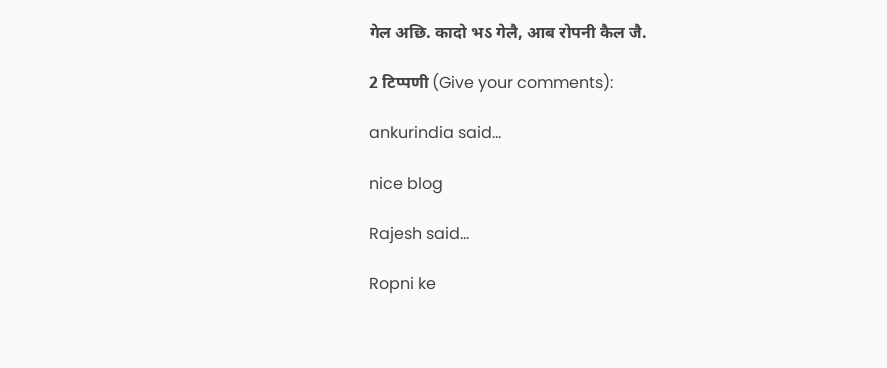गेल अछि. कादो भऽ गेलै, आब रोपनी कैल जै.

2 टिप्पणी (Give your comments):

ankurindia said...

nice blog

Rajesh said...

Ropni ke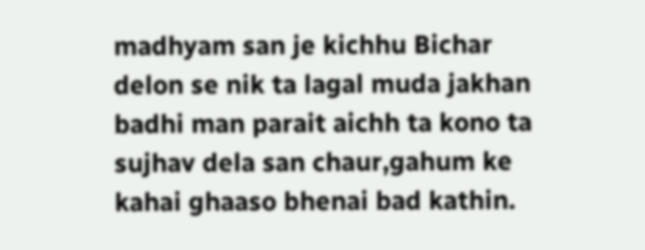madhyam san je kichhu Bichar delon se nik ta lagal muda jakhan badhi man parait aichh ta kono ta sujhav dela san chaur,gahum ke kahai ghaaso bhenai bad kathin.